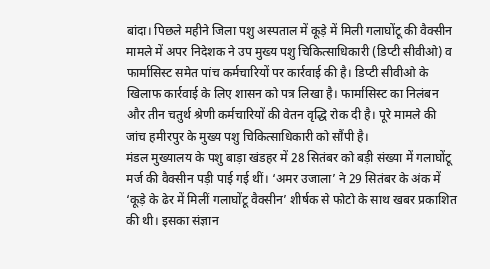बांदा। पिछले महीने जिला पशु अस्पताल में कूड़े में मिली गलाघोंटू की वैक्सीन मामले में अपर निदेशक ने उप मुख्य पशु चिकित्साधिकारी (डिप्टी सीवीओ) व फार्मासिस्ट समेत पांच कर्मचारियों पर कार्रवाई की है। डिप्टी सीवीओ के खिलाफ कार्रवाई के लिए शासन को पत्र लिखा है। फार्मासिस्ट का निलंबन और तीन चतुर्थ श्रेणी कर्मचारियों की वेतन वृद्धि रोक दी है। पूरे मामले की जांच हमीरपुर के मुख्य पशु चिकित्साधिकारी को सौंपी है।
मंडल मुख्यालय के पशु बाड़ा खंडहर में 28 सितंबर को बड़ी संख्या में गलाघोंटू मर्ज की वैक्सीन पड़ी पाई गई थीं। ‘अमर उजाला’ ने 29 सितंबर के अंक में ‘कूड़े के ढेर में मिलीं गलाघोंटू वैक्सीन’ शीर्षक से फोटो के साथ खबर प्रकाशित की थी। इसका संज्ञान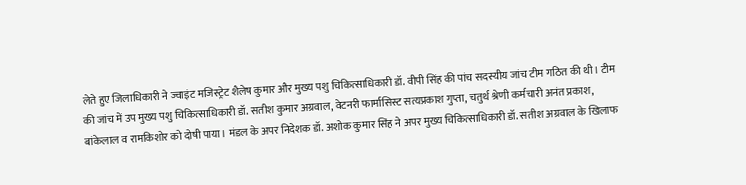लेते हुए जिलाधिकारी ने ज्वाइंट मजिस्ट्रेट शैलेष कुमार और मुख्य पशु चिकित्साधिकारी डॉ. वीपी सिंह की पांच सदस्यीय जांच टीम गठित की थी। टीम की जांच में उप मुख्य पशु चिकित्साधिकारी डॉ. सतीश कुमार अग्रवाल, वेटनरी फार्मासिस्ट सत्यप्रकाश गुप्ता, चतुर्थ श्रेणी कर्मचारी अनंत प्रकाश, बांकेलाल व रामकिशोर को दोषी पाया। मंडल के अपर निदेशक डॉ. अशोक कुमार सिंह ने अपर मुख्य चिकित्साधिकारी डॉ. सतीश अग्रवाल के खिलाफ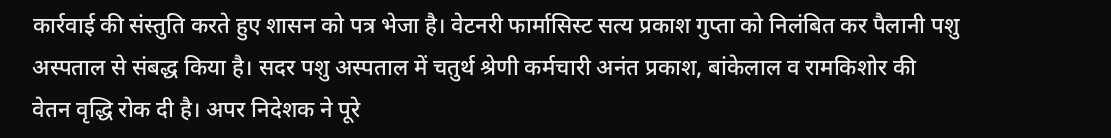कार्रवाई की संस्तुति करते हुए शासन को पत्र भेजा है। वेटनरी फार्मासिस्ट सत्य प्रकाश गुप्ता को निलंबित कर पैलानी पशु अस्पताल से संबद्ध किया है। सदर पशु अस्पताल में चतुर्थ श्रेणी कर्मचारी अनंत प्रकाश, बांकेलाल व रामकिशोर की वेतन वृद्धि रोक दी है। अपर निदेशक ने पूरे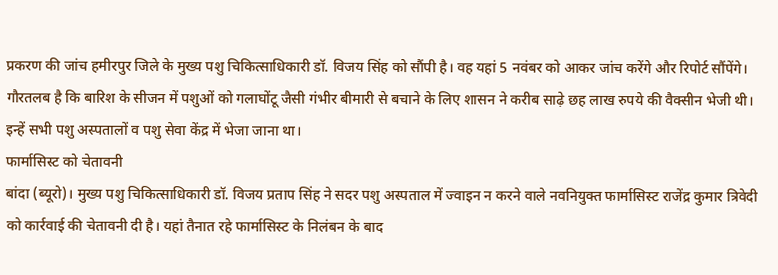प्रकरण की जांच हमीरपुर जिले के मुख्य पशु चिकित्साधिकारी डॉ. विजय सिंह को सौंपी है। वह यहां 5 नवंबर को आकर जांच करेंगे और रिपोर्ट सौंपेंगे। गौरतलब है कि बारिश के सीजन में पशुओं को गलाघोंटू जैसी गंभीर बीमारी से बचाने के लिए शासन ने करीब साढ़े छह लाख रुपये की वैक्सीन भेजी थी। इन्हें सभी पशु अस्पतालों व पशु सेवा केंद्र में भेजा जाना था।
फार्मासिस्ट को चेतावनी
बांदा (ब्यूरो)। मुख्य पशु चिकित्साधिकारी डॉ. विजय प्रताप सिंह ने सदर पशु अस्पताल में ज्वाइन न करने वाले नवनियुक्त फार्मासिस्ट राजेंद्र कुमार त्रिवेदी को कार्रवाई की चेतावनी दी है। यहां तैनात रहे फार्मासिस्ट के निलंबन के बाद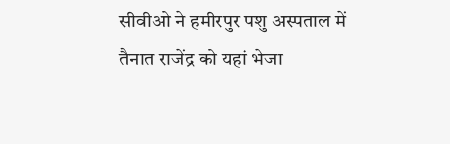सीवीओ ने हमीरपुर पशु अस्पताल में तैनात राजेंद्र को यहां भेजा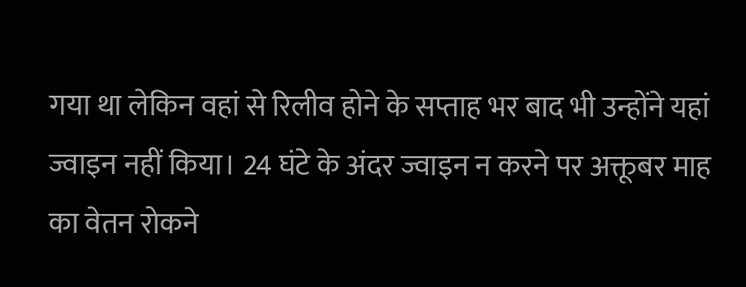गया था लेकिन वहां से रिलीव होने के सप्ताह भर बाद भी उन्होंने यहां ज्वाइन नहीं किया। 24 घंटे के अंदर ज्वाइन न करने पर अक्तूबर माह का वेतन रोकने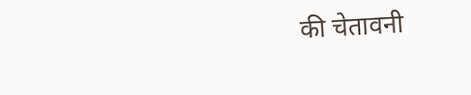की चेतावनी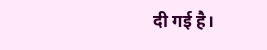दी गई है।